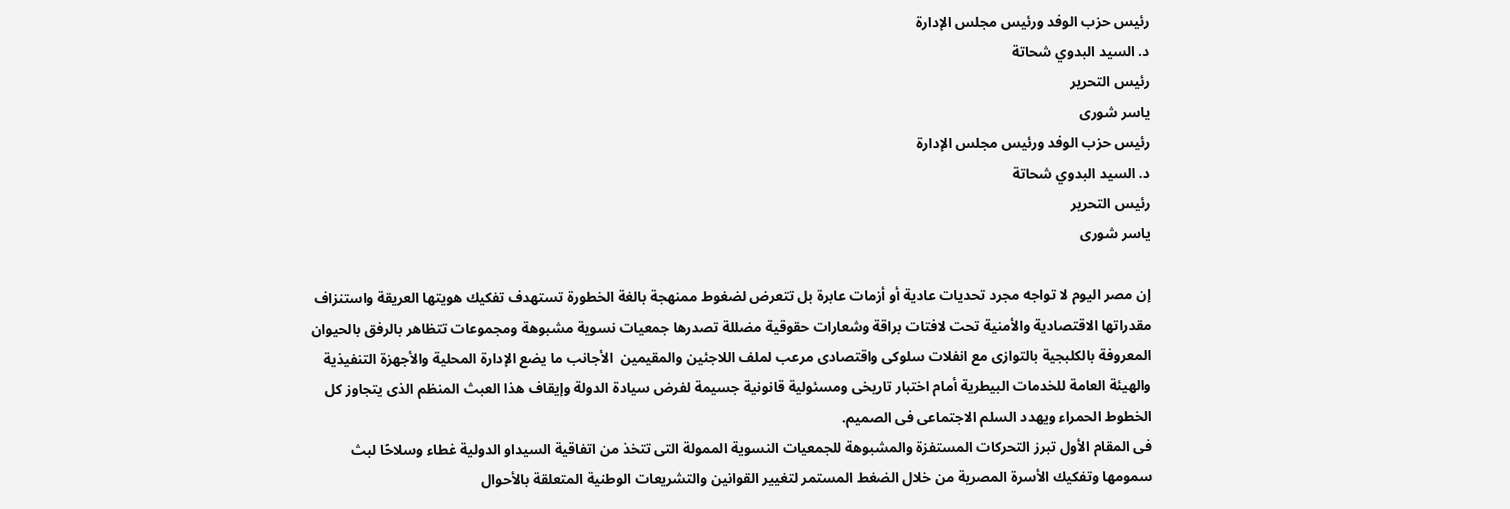رئيس حزب الوفد ورئيس مجلس الإدارة
د. السيد البدوي شحاتة
رئيس التحرير
ياسر شورى
رئيس حزب الوفد ورئيس مجلس الإدارة
د. السيد البدوي شحاتة
رئيس التحرير
ياسر شورى

إن مصر اليوم لا تواجه مجرد تحديات عادية أو أزمات عابرة بل تتعرض لضغوط ممنهجة بالغة الخطورة تستهدف تفكيك هويتها العريقة واستنزاف مقدراتها الاقتصادية والأمنية تحت لافتات براقة وشعارات حقوقية مضللة تصدرها جمعيات نسوية مشبوهة ومجموعات تتظاهر بالرفق بالحيوان المعروفة بالكلبجية بالتوازى مع انفلات سلوكى واقتصادى مرعب لملف اللاجئين والمقيمين  الأجانب ما يضع الإدارة المحلية والأجهزة التنفيذية والهيئة العامة للخدمات البيطرية أمام اختبار تاريخى ومسئولية قانونية جسيمة لفرض سيادة الدولة وإيقاف هذا العبث المنظم الذى يتجاوز كل الخطوط الحمراء ويهدد السلم الاجتماعى فى الصميم.
فى المقام الأول تبرز التحركات المستفزة والمشبوهة للجمعيات النسوية الممولة التى تتخذ من اتفاقية السيداو الدولية غطاء وسلاحًا لبث سمومها وتفكيك الأسرة المصرية من خلال الضغط المستمر لتغيير القوانين والتشريعات الوطنية المتعلقة بالأحوال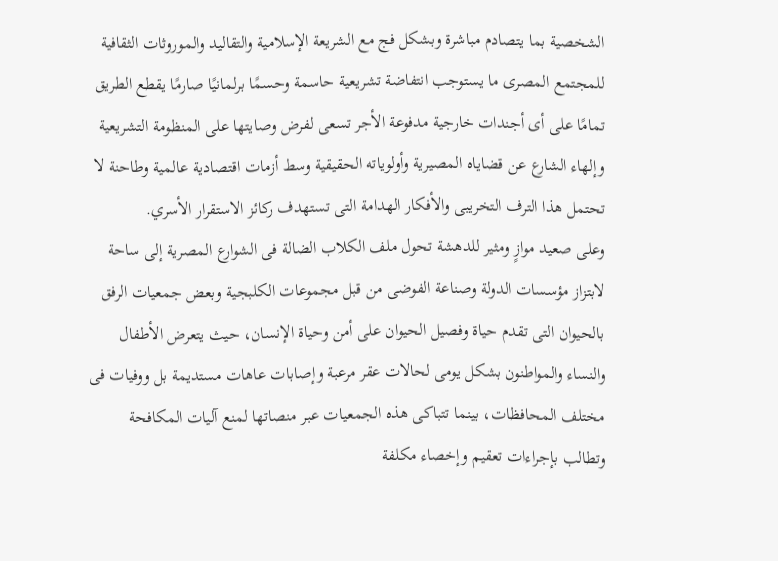الشخصية بما يتصادم مباشرة وبشكل فج مع الشريعة الإسلامية والتقاليد والموروثات الثقافية للمجتمع المصرى ما يستوجب انتفاضة تشريعية حاسمة وحسمًا برلمانيًا صارمًا يقطع الطريق تمامًا على أى أجندات خارجية مدفوعة الأجر تسعى لفرض وصايتها على المنظومة التشريعية وإلهاء الشارع عن قضاياه المصيرية وأولوياته الحقيقية وسط أزمات اقتصادية عالمية وطاحنة لا تحتمل هذا الترف التخريبى والأفكار الهدامة التى تستهدف ركائز الاستقرار الأسري.
وعلى صعيد موازٍ ومثير للدهشة تحول ملف الكلاب الضالة فى الشوارع المصرية إلى ساحة لابتزاز مؤسسات الدولة وصناعة الفوضى من قبل مجموعات الكلبجية وبعض جمعيات الرفق بالحيوان التى تقدم حياة وفصيل الحيوان على أمن وحياة الإنسان، حيث يتعرض الأطفال والنساء والمواطنون بشكل يومى لحالات عقر مرعبة وإصابات عاهات مستديمة بل ووفيات فى مختلف المحافظات، بينما تتباكى هذه الجمعيات عبر منصاتها لمنع آليات المكافحة وتطالب بإجراءات تعقيم وإخصاء مكلفة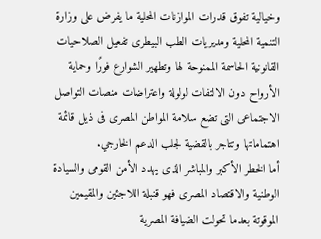وخيالية تفوق قدرات الموازنات المحلية ما يفرض على وزارة التنمية المحلية ومديريات الطب البيطرى تفعيل الصلاحيات القانونية الحاسمة الممنوحة لها وتطهير الشوارع فورًا وحماية الأرواح دون الالتفات لولولة واعتراضات منصات التواصل الاجتماعى التى تضع سلامة المواطن المصرى فى ذيل قائمة اهتماماتها وتتاجر بالقضية لجلب الدعم الخارجي.
أما الخطر الأكبر والمباشر الذى يهدد الأمن القومى والسيادة الوطنية والاقتصاد المصرى فهو قنبلة اللاجئين والمقيمين الموقوتة بعدما تحولت الضيافة المصرية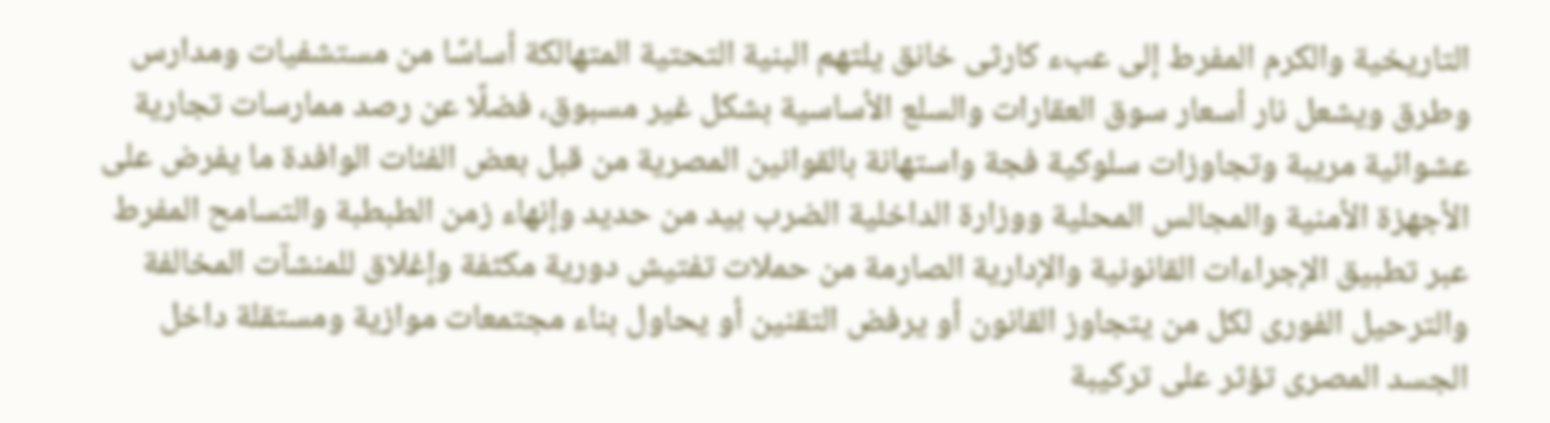التاريخية والكرم المفرط إلى عبء كارثى خانق يلتهم البنية التحتية المتهالكة أساسًا من مستشفيات ومدارس وطرق ويشعل نار أسعار سوق العقارات والسلع الأساسية بشكل غير مسبوق، فضلًا عن رصد ممارسات تجارية عشوائية مريبة وتجاوزات سلوكية فجة واستهانة بالقوانين المصرية من قبل بعض الفئات الوافدة ما يفرض على الأجهزة الأمنية والمجالس المحلية ووزارة الداخلية الضرب بيد من حديد وإنهاء زمن الطبطبة والتسامح المفرط عبر تطبيق الإجراءات القانونية والإدارية الصارمة من حملات تفتيش دورية مكثفة وإغلاق للمنشآت المخالفة والترحيل الفورى لكل من يتجاوز القانون أو يرفض التقنين أو يحاول بناء مجتمعات موازية ومستقلة داخل الجسد المصرى تؤثر على تركيبة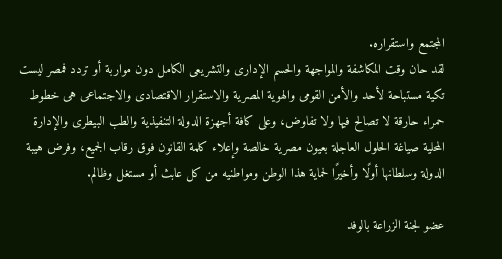المجتمع واستقراره.
لقد حان وقت المكاشفة والمواجهة والحسم الإدارى والتشريعى الكامل دون مواربة أو تردد فمصر ليست تكية مستباحة لأحد والأمن القومى والهوية المصرية والاستقرار الاقتصادى والاجتماعى هى خطوط حمراء حارقة لا تصالح فيها ولا تفاوض، وعلى كافة أجهزة الدولة التنفيذية والطب البيطرى والإدارة المحلية صياغة الحلول العاجلة بعيون مصرية خالصة وإعلاء كلمة القانون فوق رقاب الجميع، وفرض هيبة الدولة وسلطانها أولًا وأخيرًا لحماية هذا الوطن ومواطنيه من كل عابث أو مستغل وظالم.

عضو لجنة الزراعة بالوفد